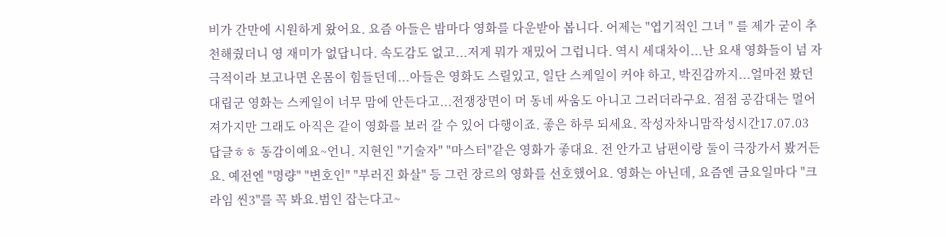비가 간만에 시원하게 왔어요. 요즘 아들은 밤마다 영화를 다운받아 봅니다. 어제는 "엽기적인 그녀 " 를 제가 굳이 추천해줬더니 영 재미가 없답니다. 속도감도 없고...저게 뭐가 재밌어 그럽니다. 역시 세대차이...난 요새 영화들이 넘 자극적이라 보고나면 온몸이 힘들던데...아들은 영화도 스릴있고, 일단 스케일이 커야 하고, 박진감까지...얼마전 봤던 대립군 영화는 스케일이 너무 맘에 안든다고...전쟁장면이 머 동네 싸움도 아니고 그러더라구요. 점점 공감대는 멀어져가지만 그래도 아직은 같이 영화를 보러 갈 수 있어 다행이죠. 좋은 하루 되세요. 작성자차니맘작성시간17.07.03
답글ㅎㅎ 동감이예요~언니. 지현인 "기술자" "마스터"같은 영화가 좋대요. 전 안가고 남편이랑 둘이 극장가서 봤거든요. 예전엔 "명량" "변호인" "부러진 화살" 등 그런 장르의 영화를 선호했어요. 영화는 아닌데, 요즘엔 금요일마다 "크라임 씬3"를 꼭 봐요.범인 잡는다고~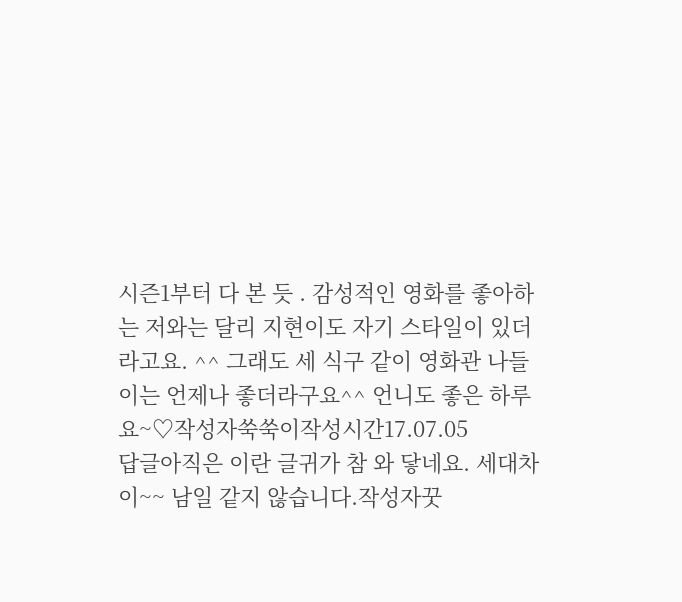시즌1부터 다 본 듯 . 감성적인 영화를 좋아하는 저와는 달리 지현이도 자기 스타일이 있더라고요. ^^ 그래도 세 식구 같이 영화관 나들이는 언제나 좋더라구요^^ 언니도 좋은 하루요~♡작성자쑥쑥이작성시간17.07.05
답글아직은 이란 글귀가 참 와 닿네요. 세대차이~~ 남일 같지 않습니다.작성자꿋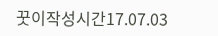꿋이작성시간17.07.03